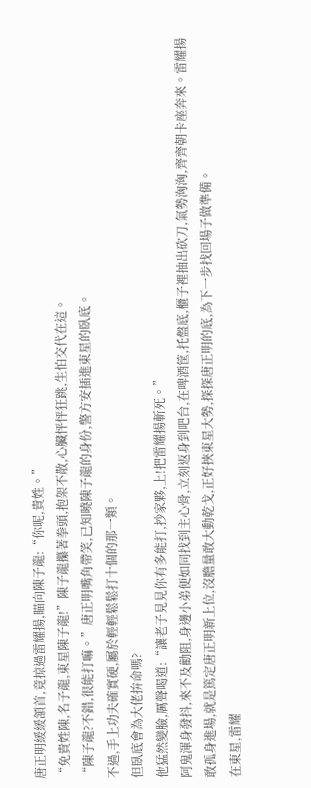唐正明緩緩頷首,竟掠過雷耀揚,瞄向陳子龍:“你呢,貴姓。”
“免貴姓陳,名子龍,東星陳子龍!”陳子龍攥著拳頭,抱架不散,心臟怦怦狂跳,生怕交代在這。
“陳子龍?不錯,很能打嘛。”唐正明嘴角帶笑,已知曉陳子龍的身份,警方安插進東星的臥底。
不過,手上功夫確實硬,屬於輕輕鬆鬆打十個的那一類。
但臥底會為大佬拚命嗎?
他猛然變臉,厲聲喝道:“讓老子見見你有多能打,抄家夥,上!把雷耀揚斬死。”
阿鬼渾身發抖,來不及勸阻,身邊小弟便如同找到主心骨,立刻返身到吧台,在啤酒筐,托盤底,櫃子裡抽出砍刀,氣勢洶洶,齊齊朝卡座奔來。雷耀揚敢孤身進場,就是篤定唐正明新上位,沒膽量敢大動乾戈,正好挾東星大勢,探探唐正明的底,為下一步找回場子做準備。
在東星,雷耀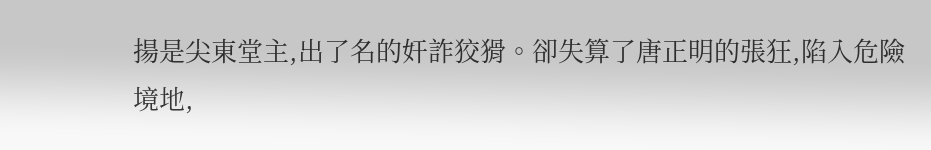揚是尖東堂主,出了名的奸詐狡猾。卻失算了唐正明的張狂,陷入危險境地,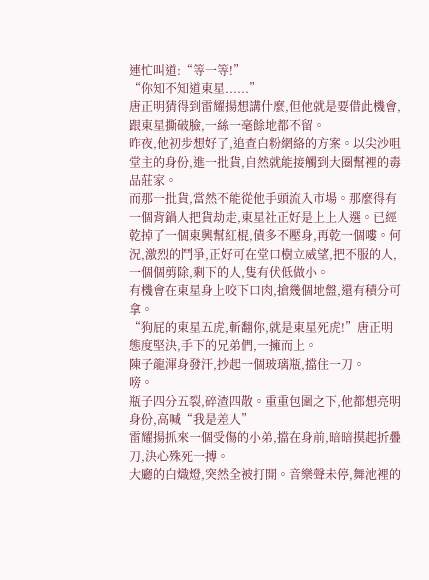連忙叫道:“等一等!”
“你知不知道東星......”
唐正明猜得到雷耀揚想講什麼,但他就是要借此機會,跟東星撕破臉,一絲一毫餘地都不留。
昨夜,他初步想好了,追查白粉網絡的方案。以尖沙咀堂主的身份,進一批貨,自然就能接觸到大圈幫裡的毒品莊家。
而那一批貨,當然不能從他手頭流入市場。那麼得有一個背鍋人把貨劫走,東星社正好是上上人選。已經乾掉了一個東興幫紅棍,債多不壓身,再乾一個嘍。何況,激烈的鬥爭,正好可在堂口樹立威望,把不服的人,一個個剪除,剩下的人,隻有伏低做小。
有機會在東星身上咬下口肉,搶幾個地盤,還有積分可拿。
“狗屁的東星五虎,斬翻你,就是東星死虎!”唐正明態度堅決,手下的兄弟們,一擁而上。
陳子龍渾身發汗,抄起一個玻璃瓶,擋住一刀。
嗙。
瓶子四分五裂,碎渣四散。重重包圍之下,他都想亮明身份,高喊“我是差人”
雷耀揚抓來一個受傷的小弟,擋在身前,暗暗摸起折疊刀,決心殊死一搏。
大廳的白熾燈,突然全被打開。音樂聲未停,舞池裡的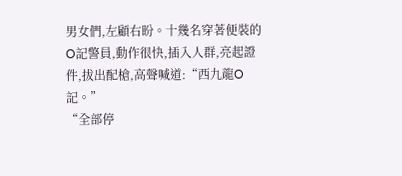男女們,左顧右盼。十幾名穿著便裝的O記警員,動作很快,插入人群,亮起證件,拔出配槍,高聲喊道:“西九龍O記。”
“全部停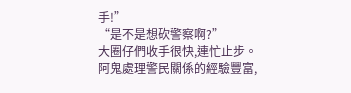手!”
“是不是想砍警察啊?”
大圈仔們收手很快,連忙止步。阿鬼處理警民關係的經驗豐富,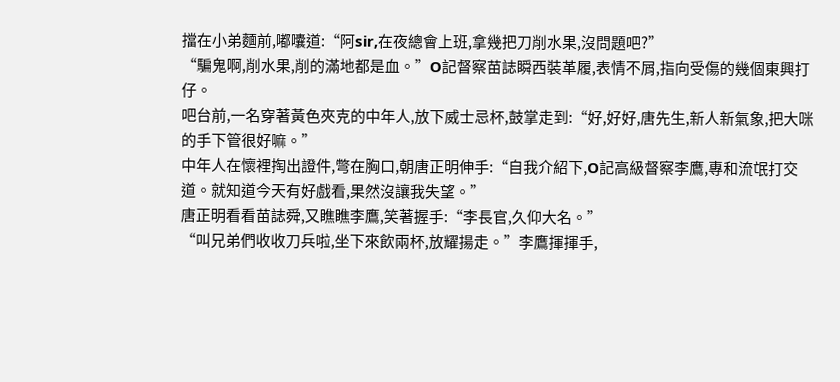擋在小弟麵前,嘟囔道:“阿sir,在夜總會上班,拿幾把刀削水果,沒問題吧?”
“騙鬼啊,削水果,削的滿地都是血。”O記督察苗誌瞬西裝革履,表情不屑,指向受傷的幾個東興打仔。
吧台前,一名穿著黃色夾克的中年人,放下威士忌杯,鼓掌走到:“好,好好,唐先生,新人新氣象,把大咪的手下管很好嘛。”
中年人在懷裡掏出證件,彆在胸口,朝唐正明伸手:“自我介紹下,O記高級督察李鷹,專和流氓打交道。就知道今天有好戲看,果然沒讓我失望。”
唐正明看看苗誌舜,又瞧瞧李鷹,笑著握手:“李長官,久仰大名。”
“叫兄弟們收收刀兵啦,坐下來飲兩杯,放耀揚走。”李鷹揮揮手,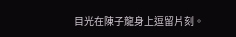目光在陳子龍身上逗留片刻。